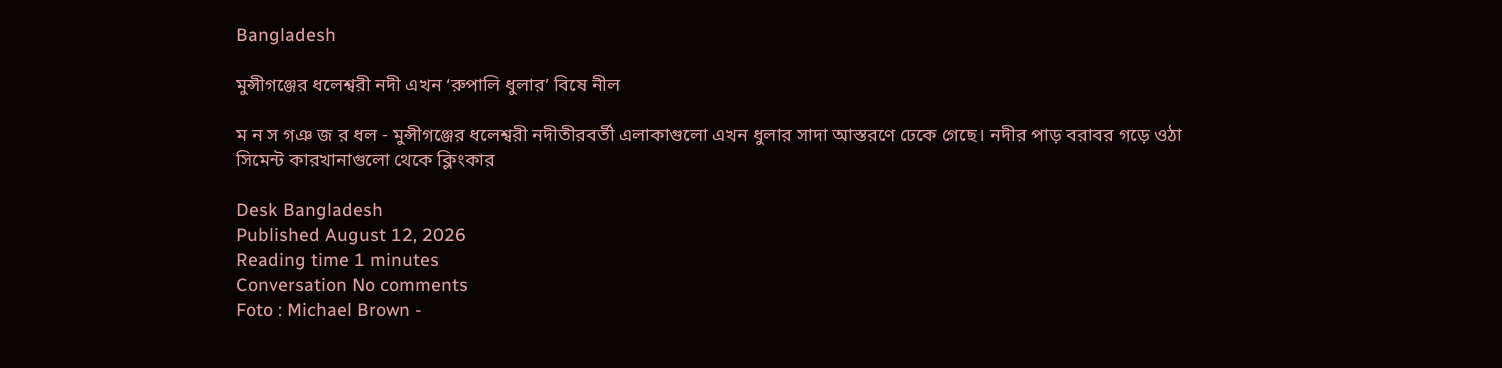Bangladesh

মুন্সীগঞ্জের ধলেশ্বরী নদী এখন ‘রুপালি ধুলার’ বিষে নীল

ম ন স গঞ জ র ধল - মুন্সীগঞ্জের ধলেশ্বরী নদীতীরবর্তী এলাকাগুলো এখন ধুলার সাদা আস্তরণে ঢেকে গেছে। নদীর পাড় বরাবর গড়ে ওঠা সিমেন্ট কারখানাগুলো থেকে ক্লিংকার

Desk Bangladesh
Published August 12, 2026
Reading time 1 minutes
Conversation No comments
Foto : Michael Brown -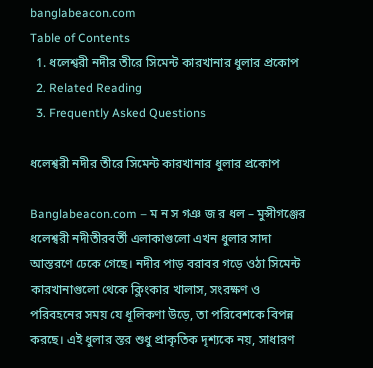banglabeacon.com
Table of Contents
  1. ধলেশ্বরী নদীর তীরে সিমেন্ট কারখানার ধুলার প্রকোপ
  2. Related Reading
  3. Frequently Asked Questions

ধলেশ্বরী নদীর তীরে সিমেন্ট কারখানার ধুলার প্রকোপ

Banglabeacon.com – ম ন স গঞ জ র ধল – মুন্সীগঞ্জের ধলেশ্বরী নদীতীরবর্তী এলাকাগুলো এখন ধুলার সাদা আস্তরণে ঢেকে গেছে। নদীর পাড় বরাবর গড়ে ওঠা সিমেন্ট কারখানাগুলো থেকে ক্লিংকার খালাস, সংরক্ষণ ও পরিবহনের সময় যে ধূলিকণা উড়ে, তা পরিবেশকে বিপন্ন করছে। এই ধুলার স্তর শুধু প্রাকৃতিক দৃশ্যকে নয়, সাধারণ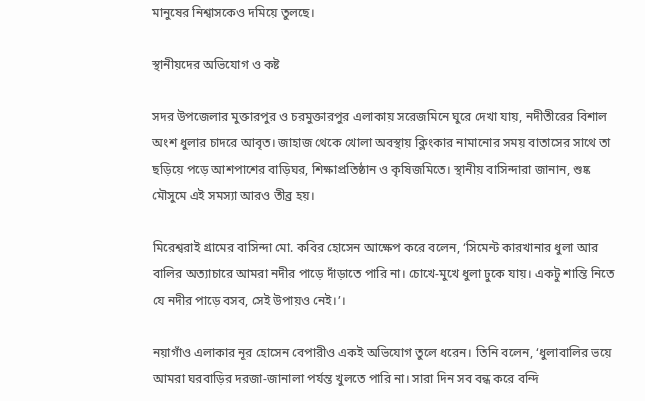মানুষের নিশ্বাসকেও দমিয়ে তুলছে।

স্থানীয়দের অভিযোগ ও কষ্ট

সদর উপজেলার মুক্তারপুর ও চরমুক্তারপুর এলাকায় সরেজমিনে ঘুরে দেখা যায়, নদীতীরের বিশাল অংশ ধুলার চাদরে আবৃত। জাহাজ থেকে খোলা অবস্থায় ক্লিংকার নামানোর সময় বাতাসের সাথে তা ছড়িয়ে পড়ে আশপাশের বাড়িঘর, শিক্ষাপ্রতিষ্ঠান ও কৃষিজমিতে। স্থানীয় বাসিন্দারা জানান, শুষ্ক মৌসুমে এই সমস্যা আরও তীব্র হয়।

মিরেশ্বরাই গ্রামের বাসিন্দা মো. কবির হোসেন আক্ষেপ করে বলেন, ‘সিমেন্ট কারখানার ধুলা আর বালির অত্যাচারে আমরা নদীর পাড়ে দাঁড়াতে পারি না। চোখে-মুখে ধুলা ঢুকে যায়। একটু শান্তি নিতে যে নদীর পাড়ে বসব, সেই উপায়ও নেই।’।

নয়াগাঁও এলাকার নূর হোসেন বেপারীও একই অভিযোগ তুলে ধরেন। তিনি বলেন, ‘ধুলাবালির ভয়ে আমরা ঘরবাড়ির দরজা-জানালা পর্যন্ত খুলতে পারি না। সারা দিন সব বন্ধ করে বন্দি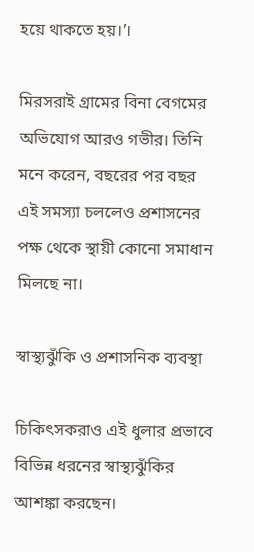হয়ে থাকতে হয়।’।

মিরসরাই গ্রামের বিনা বেগমের অভিযোগ আরও গভীর। তিনি মনে করেন, বছরের পর বছর এই সমস্যা চললেও প্রশাসনের পক্ষ থেকে স্থায়ী কোনো সমাধান মিলছে না।

স্বাস্থ্যঝুঁকি ও প্রশাসনিক ব্যবস্থা

চিকিৎসকরাও এই ধুলার প্রভাবে বিভিন্ন ধরনের স্বাস্থ্যঝুঁকির আশঙ্কা করছেন।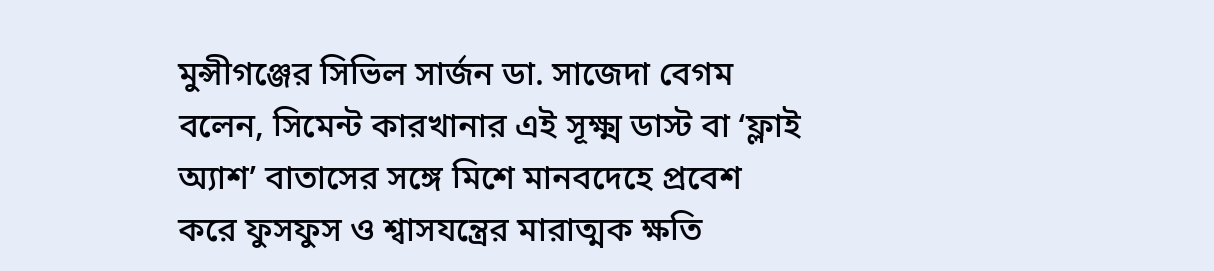মুন্সীগঞ্জের সিভিল সার্জন ডা. সাজেদা বেগম বলেন, সিমেন্ট কারখানার এই সূক্ষ্ম ডাস্ট বা ‘ফ্লাই অ্যাশ’ বাতাসের সঙ্গে মিশে মানবদেহে প্রবেশ করে ফুসফুস ও শ্বাসযন্ত্রের মারাত্মক ক্ষতি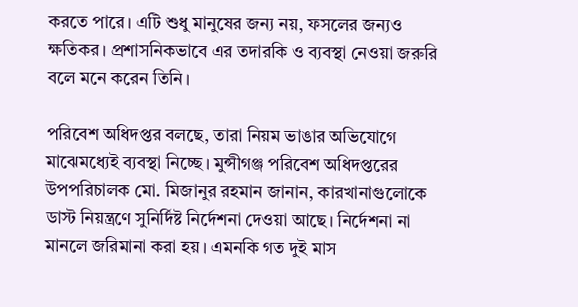করতে পারে। এটি শুধু মানুষের জন্য নয়, ফসলের জন্যও ক্ষতিকর। প্রশাসনিকভাবে এর তদারকি ও ব্যবস্থা নেওয়া জরুরি বলে মনে করেন তিনি।

পরিবেশ অধিদপ্তর বলছে, তারা নিয়ম ভাঙার অভিযোগে মাঝেমধ্যেই ব্যবস্থা নিচ্ছে। মুন্সীগঞ্জ পরিবেশ অধিদপ্তরের উপপরিচালক মো. মিজানুর রহমান জানান, কারখানাগুলোকে ডাস্ট নিয়ন্ত্রণে সুনির্দিষ্ট নির্দেশনা দেওয়া আছে। নির্দেশনা না মানলে জরিমানা করা হয়। এমনকি গত দুই মাস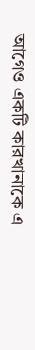আগেও একটি কারখানাকে এ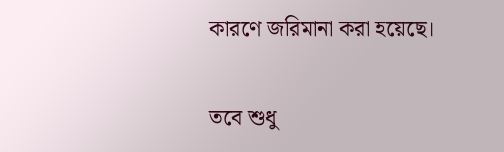কারণে জরিমানা করা হয়েছে।

তবে শুধু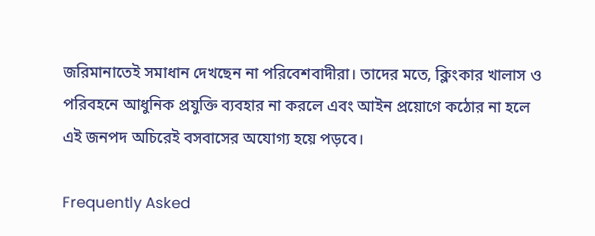জরিমানাতেই সমাধান দেখছেন না পরিবেশবাদীরা। তাদের মতে, ক্লিংকার খালাস ও পরিবহনে আধুনিক প্রযুক্তি ব্যবহার না করলে এবং আইন প্রয়োগে কঠোর না হলে এই জনপদ অচিরেই বসবাসের অযোগ্য হয়ে পড়বে।

Frequently Asked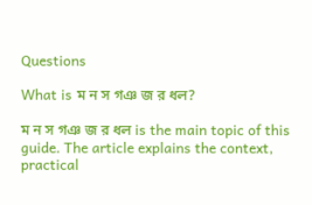Questions

What is ম ন স গঞ জ র ধল?

ম ন স গঞ জ র ধল is the main topic of this guide. The article explains the context, practical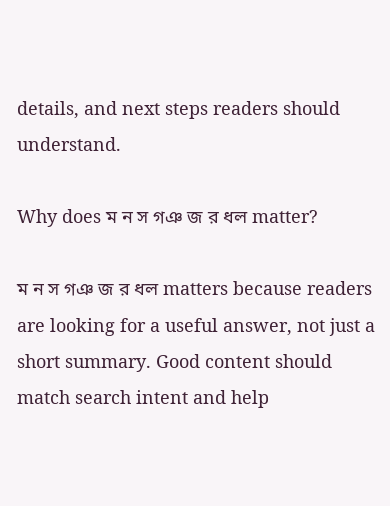details, and next steps readers should understand.

Why does ম ন স গঞ জ র ধল matter?

ম ন স গঞ জ র ধল matters because readers are looking for a useful answer, not just a short summary. Good content should match search intent and help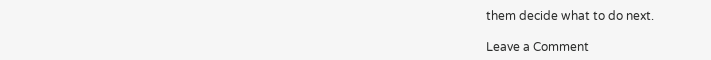them decide what to do next.

Leave a Comment